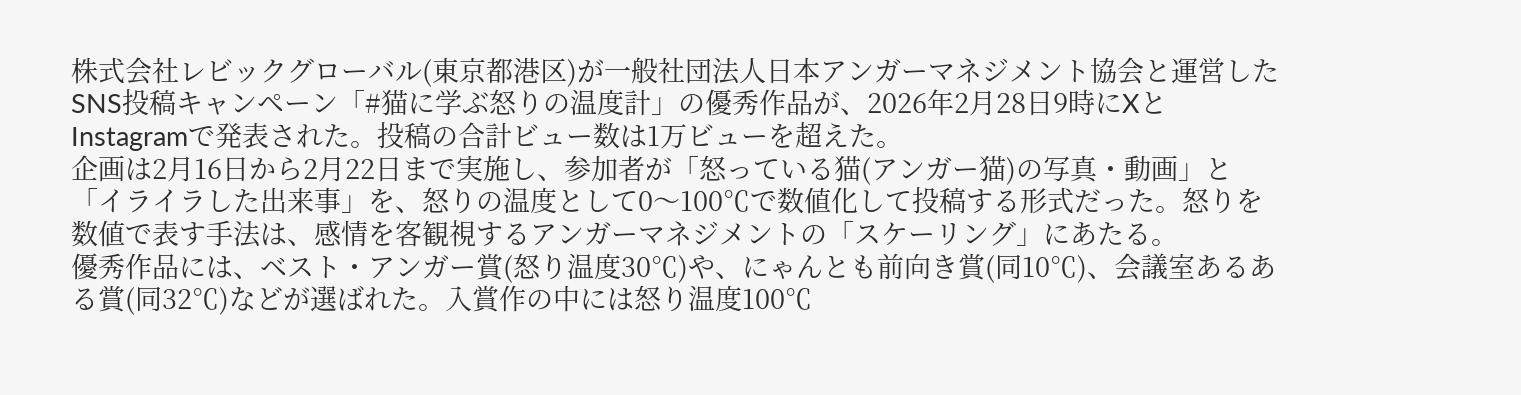株式会社レビックグローバル(東京都港区)が一般社団法人日本アンガーマネジメント協会と運営したSNS投稿キャンペーン「#猫に学ぶ怒りの温度計」の優秀作品が、2026年2月28日9時にXとInstagramで発表された。投稿の合計ビュー数は1万ビューを超えた。
企画は2月16日から2月22日まで実施し、参加者が「怒っている猫(アンガー猫)の写真・動画」と「イライラした出来事」を、怒りの温度として0〜100℃で数値化して投稿する形式だった。怒りを数値で表す手法は、感情を客観視するアンガーマネジメントの「スケーリング」にあたる。
優秀作品には、ベスト・アンガー賞(怒り温度30℃)や、にゃんとも前向き賞(同10℃)、会議室あるある賞(同32℃)などが選ばれた。入賞作の中には怒り温度100℃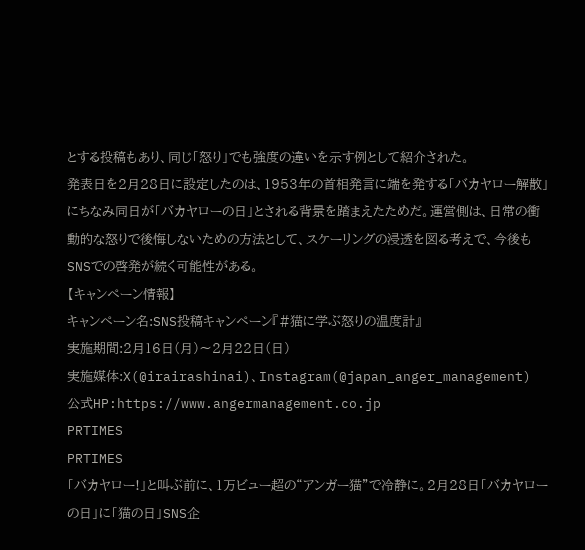とする投稿もあり、同じ「怒り」でも強度の違いを示す例として紹介された。
発表日を2月28日に設定したのは、1953年の首相発言に端を発する「バカヤロー解散」にちなみ同日が「バカヤローの日」とされる背景を踏まえたためだ。運営側は、日常の衝動的な怒りで後悔しないための方法として、スケーリングの浸透を図る考えで、今後もSNSでの啓発が続く可能性がある。
【キャンペーン情報】
キャンペーン名:SNS投稿キャンペーン『#猫に学ぶ怒りの温度計』
実施期間:2月16日(月)〜2月22日(日)
実施媒体:X(@irairashinai)、Instagram(@japan_anger_management)
公式HP:https://www.angermanagement.co.jp
PRTIMES
PRTIMES
「バカヤロー!」と叫ぶ前に、1万ビュー超の“アンガー猫”で冷静に。2月28日「バカヤローの日」に「猫の日」SNS企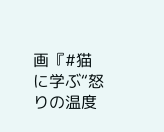画『#猫に学ぶ“怒りの温度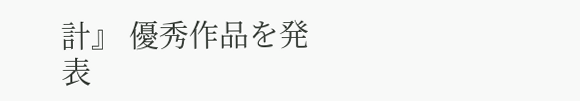計』 優秀作品を発表